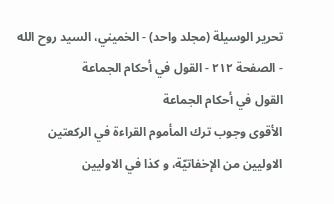تحرير الوسيلة (مجلد واحد) - الخميني، السيد روح الله - الصفحة ٢١٢ - القول في أحكام الجماعة
القول في أحكام الجماعة
الأقوى وجوب ترك المأموم القراءة في الركعتين الاوليين من الإخفاتيّة، و كذا في الاوليين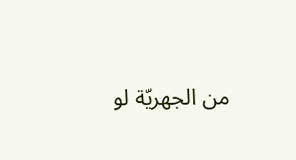من الجهريّة لو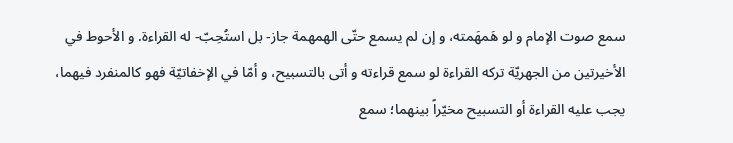سمع صوت الإمام و لو هَمهَمته، و إن لم يسمع حتّى الهمهمة جاز- بل استُحِبّ- له القراءة. و الأحوط في الأخيرتين من الجهريّة تركه القراءة لو سمع قراءته و أتى بالتسبيح، و أمّا في الإخفاتيّة فهو كالمنفرد فيهما، يجب عليه القراءة أو التسبيح مخيّراً بينهما؛ سمع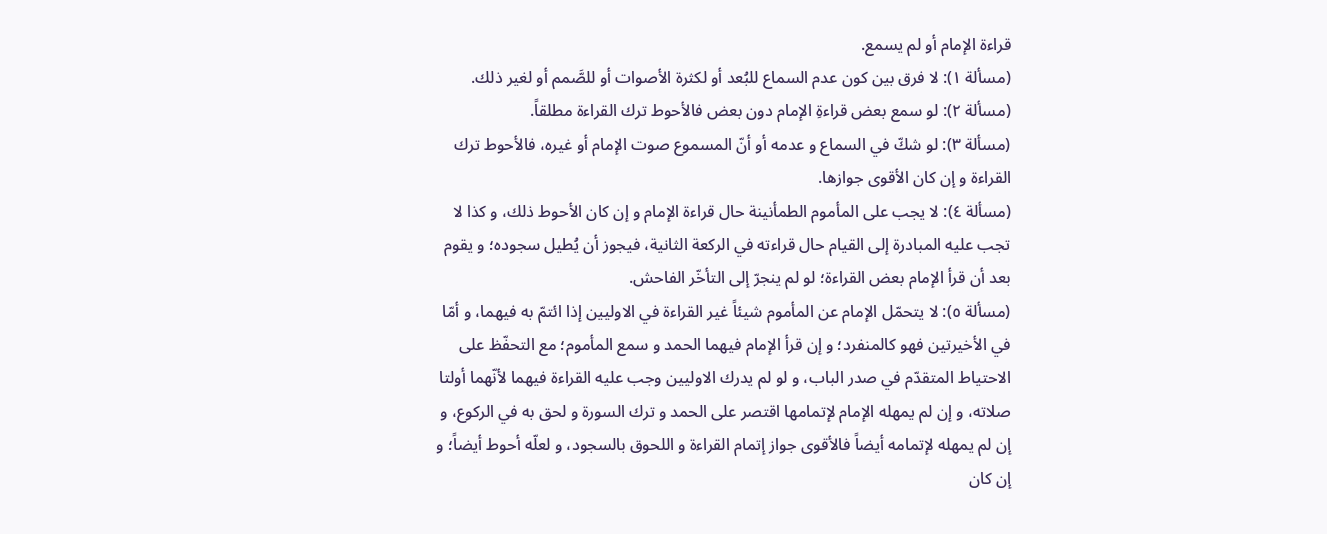قراءة الإمام أو لم يسمع.
(مسألة ١): لا فرق بين كون عدم السماع للبُعد أو لكثرة الأصوات أو للصَّمم أو لغير ذلك.
(مسألة ٢): لو سمع بعض قراءةِ الإمام دون بعض فالأحوط ترك القراءة مطلقاً.
(مسألة ٣): لو شكّ في السماع و عدمه أو أنّ المسموع صوت الإمام أو غيره، فالأحوط ترك القراءة و إن كان الأقوى جوازها.
(مسألة ٤): لا يجب على المأموم الطمأنينة حال قراءة الإمام و إن كان الأحوط ذلك، و كذا لا تجب عليه المبادرة إلى القيام حال قراءته في الركعة الثانية، فيجوز أن يُطيل سجوده؛ و يقوم بعد أن قرأ الإمام بعض القراءة؛ لو لم ينجرّ إلى التأخّر الفاحش.
(مسألة ٥): لا يتحمّل الإمام عن المأموم شيئاً غير القراءة في الاوليين إذا ائتمّ به فيهما، و أمّا في الأخيرتين فهو كالمنفرد؛ و إن قرأ الإمام فيهما الحمد و سمع المأموم؛ مع التحفّظ على الاحتياط المتقدّم في صدر الباب، و لو لم يدرك الاوليين وجب عليه القراءة فيهما لأنّهما أولتا صلاته، و إن لم يمهله الإمام لإتمامها اقتصر على الحمد و ترك السورة و لحق به في الركوع، و إن لم يمهله لإتمامه أيضاً فالأقوى جواز إتمام القراءة و اللحوق بالسجود، و لعلّه أحوط أيضاً؛ و إن كان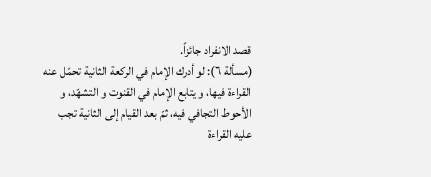قصد الانفراد جائزاً.
(مسألة ٦): لو أدرك الإمام في الركعة الثانية تحمّل عنه القراءة فيها، و يتابع الإمام في القنوت و التشهّد، و الأحوط التجافي فيه، ثمّ بعد القيام إلى الثانية تجب عليه القراءة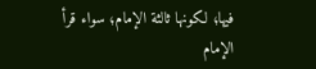فيها؛ لكونها ثالثة الإمام؛ سواء قرأ الإمام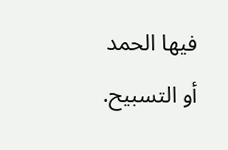فيها الحمد أو التسبيح.